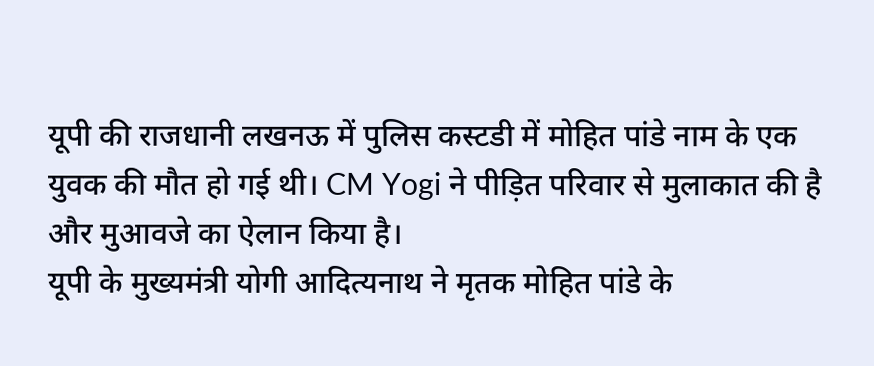यूपी की राजधानी लखनऊ में पुलिस कस्टडी में मोहित पांडे नाम के एक युवक की मौत हो गई थी। CM Yogi ने पीड़ित परिवार से मुलाकात की है और मुआवजे का ऐलान किया है।
यूपी के मुख्यमंत्री योगी आदित्यनाथ ने मृतक मोहित पांडे के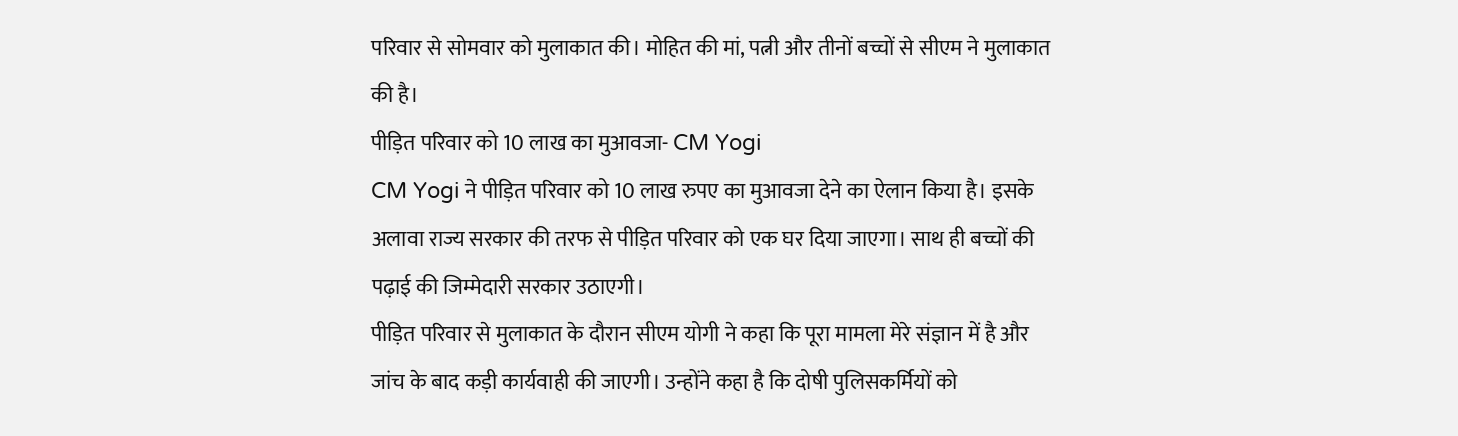परिवार से सोमवार को मुलाकात की। मोहित की मां, पत्नी और तीनों बच्चों से सीएम ने मुलाकात की है।
पीड़ित परिवार को 10 लाख का मुआवजा- CM Yogi
CM Yogi ने पीड़ित परिवार को 10 लाख रुपए का मुआवजा देने का ऐलान किया है। इसके अलावा राज्य सरकार की तरफ से पीड़ित परिवार को एक घर दिया जाएगा। साथ ही बच्चों की पढ़ाई की जिम्मेदारी सरकार उठाएगी।
पीड़ित परिवार से मुलाकात के दौरान सीएम योगी ने कहा कि पूरा मामला मेरे संज्ञान में है और जांच के बाद कड़ी कार्यवाही की जाएगी। उन्होंने कहा है कि दोषी पुलिसकर्मियों को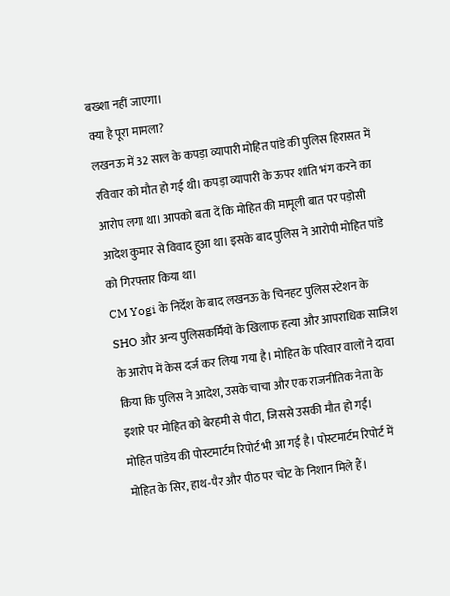बख्शा नहीं जाएगा।
क्या है पूरा मामला?
लखनऊ में 32 साल के कपड़ा व्यापारी मोहित पांडे की पुलिस हिरासत में रविवार को मौत हो गई थी। कपड़ा व्यापारी के ऊपर शांति भंग करने का आरोप लगा था। आपको बता दें कि मोहित की मामूली बात पर पड़ोसी आदेश कुमार से विवाद हुआ था। इसके बाद पुलिस ने आरोपी मोहित पांडे को गिरफ्तार किया था।
CM Yogi के निर्देश के बाद लखनऊ के चिनहट पुलिस स्टेशन के SHO और अन्य पुलिसकर्मियों के खिलाफ हत्या और आपराधिक साजिश के आरोप में केस दर्ज कर लिया गया है। मोहित के परिवार वालों ने दावा किया कि पुलिस ने आदेश, उसके चाचा और एक राजनीतिक नेता के इशारे पर मोहित को बेरहमी से पीटा, जिससे उसकी मौत हो गई।
मोहित पांडेय की पोस्टमार्टम रिपोर्ट भी आ गई है। पोस्टमार्टम रिपोर्ट में मोहित के सिर, हाथ-पैर और पीठ पर चोट के निशान मिले हैं।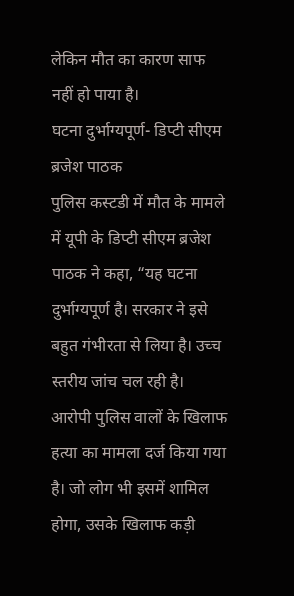लेकिन मौत का कारण साफ नहीं हो पाया है।
घटना दुर्भाग्यपूर्ण- डिप्टी सीएम ब्रजेश पाठक
पुलिस कस्टडी में मौत के मामले में यूपी के डिप्टी सीएम ब्रजेश पाठक ने कहा, “यह घटना दुर्भाग्यपूर्ण है। सरकार ने इसे बहुत गंभीरता से लिया है। उच्च स्तरीय जांच चल रही है। आरोपी पुलिस वालों के खिलाफ हत्या का मामला दर्ज किया गया है। जो लोग भी इसमें शामिल होगा, उसके खिलाफ कड़ी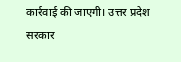कार्रवाई की जाएगी। उत्तर प्रदेश सरकार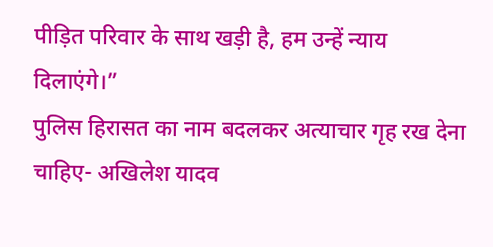पीड़ित परिवार के साथ खड़ी है, हम उन्हें न्याय दिलाएंगे।”
पुलिस हिरासत का नाम बदलकर अत्याचार गृह रख देना चाहिए- अखिलेश यादव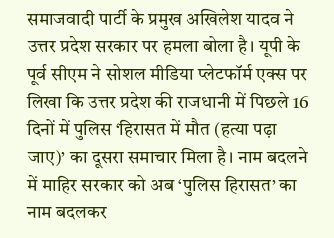समाजवादी पार्टी के प्रमुख अखिलेश यादव ने उत्तर प्रदेश सरकार पर हमला बोला है। यूपी के पूर्व सीएम ने सोशल मीडिया प्लेटफॉर्म एक्स पर लिखा कि उत्तर प्रदेश की राजधानी में पिछले 16 दिनों में पुलिस ‘हिरासत में मौत (हत्या पढ़ा जाए)’ का दूसरा समाचार मिला है। नाम बदलने में माहिर सरकार को अब ‘पुलिस हिरासत’ का नाम बदलकर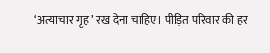‘अत्याचार गृह’ रख देना चाहिए। पीड़ित परिवार की हर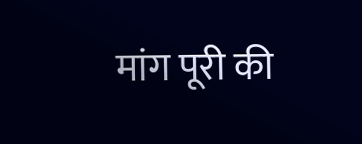मांग पूरी की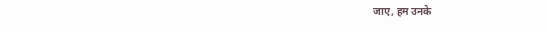जाए, हम उनके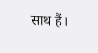साथ हैं।